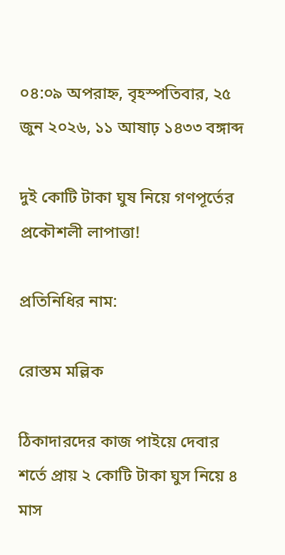০৪:০৯ অপরাহ্ন, বৃহস্পতিবার, ২৫ জুন ২০২৬, ১১ আষাঢ় ১৪৩৩ বঙ্গাব্দ

দুই কোটি টাকা ঘুষ নিয়ে গণপূর্তের প্রকৌশলী লাপাত্তা!

প্রতিনিধির নাম:

রোস্তম মল্লিক

ঠিকাদারদের কাজ পাইয়ে দেবার শর্তে প্রায় ২ কোটি টাকা ঘুস নিয়ে ৪ মাস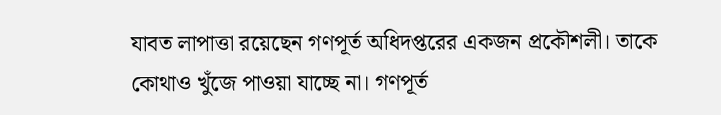যাবত লাপাত্তা রয়েছেন গণপূর্ত অধিদপ্তরের একজন প্রকৌশলী। তাকে কোথাও খুঁজে পাওয়া যাচ্ছে না। গণপূর্ত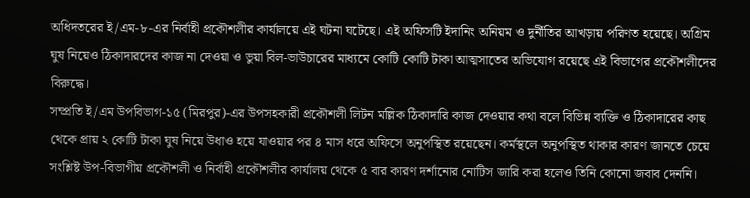অধিদতরের ই/এম-৮-এর নির্বাহী প্রকৌশলীর কার্যালয়ে এই ঘটনা ঘটেছে। এই অফিসটি ইদানিং অনিয়ম ও দুর্নীতির আখড়ায় পরিণত হয়েছে। অগ্রিম ঘুষ নিয়েও ঠিকাদারদের কাজ না দেওয়া ও ভুয়া বিল-ভাউচারের মাধ্যমে কোটি কোটি টাকা আত্মসাতের অভিযোগ রয়েছে এই বিভাগের প্রকৌশলীদের বিরুদ্ধে।
সম্প্রতি ই/এম উপবিভাগ-১৫ (মিরপুর)-এর উপসহকারী প্রকৌশলী লিটন মল্লিক ঠিকাদারি কাজ দেওয়ার কথা বলে বিভিন্ন ব্যক্তি ও ঠিকাদারের কাছ থেকে প্রায় ২ কোটি টাকা ঘুষ নিয়ে উধাও হয়ে যাওয়ার পর ৪ মাস ধরে অফিসে অনুপস্থিত রয়েছেন। কর্মস্থলে অনুপস্থিত থাকার কারণ জানতে চেয়ে সংশ্লিষ্ট উপ-বিভাগীয় প্রকৌশলী ও নির্বাহী প্রকৌশলীর কার্যালয় থেকে ৫ বার কারণ দর্শানোর নোটিস জারি করা হলেও তিনি কোনো জবাব দেননি।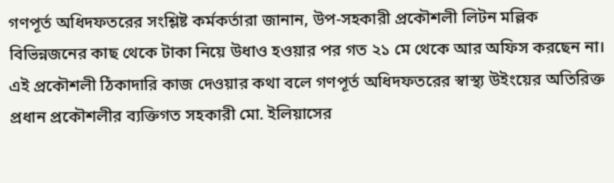গণপূর্ত অধিদফতরের সংশ্লিষ্ট কর্মকর্তারা জানান, উপ-সহকারী প্রকৌশলী লিটন মল্লিক বিভিন্নজনের কাছ থেকে টাকা নিয়ে উধাও হওয়ার পর গত ২১ মে থেকে আর অফিস করছেন না। এই প্রকৌশলী ঠিকাদারি কাজ দেওয়ার কথা বলে গণপূর্ত অধিদফতরের স্বাস্থ্য উইংয়ের অতিরিক্ত প্রধান প্রকৌশলীর ব্যক্তিগত সহকারী মো. ইলিয়াসের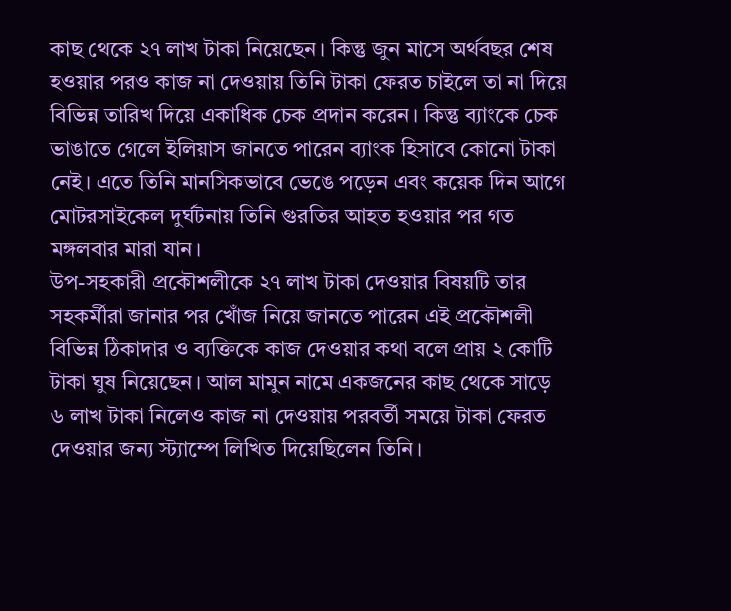কাছ থেকে ২৭ লাখ টাকা নিয়েছেন। কিন্তু জুন মাসে অর্থবছর শেষ হওয়ার পরও কাজ না দেওয়ায় তিনি টাকা ফেরত চাইলে তা না দিয়ে বিভিন্ন তারিখ দিয়ে একাধিক চেক প্রদান করেন। কিন্তু ব্যাংকে চেক ভাঙাতে গেলে ইলিয়াস জানতে পারেন ব্যাংক হিসাবে কোনো টাকা নেই। এতে তিনি মানসিকভাবে ভেঙে পড়েন এবং কয়েক দিন আগে মোটরসাইকেল দুর্ঘটনায় তিনি গুরতির আহত হওয়ার পর গত মঙ্গলবার মারা যান।
উপ-সহকারী প্রকৌশলীকে ২৭ লাখ টাকা দেওয়ার বিষয়টি তার সহকর্মীরা জানার পর খোঁজ নিয়ে জানতে পারেন এই প্রকৌশলী বিভিন্ন ঠিকাদার ও ব্যক্তিকে কাজ দেওয়ার কথা বলে প্রায় ২ কোটি টাকা ঘুষ নিয়েছেন। আল মামুন নামে একজনের কাছ থেকে সাড়ে ৬ লাখ টাকা নিলেও কাজ না দেওয়ায় পরবর্তী সময়ে টাকা ফেরত দেওয়ার জন্য স্ট্যাম্পে লিখিত দিয়েছিলেন তিনি।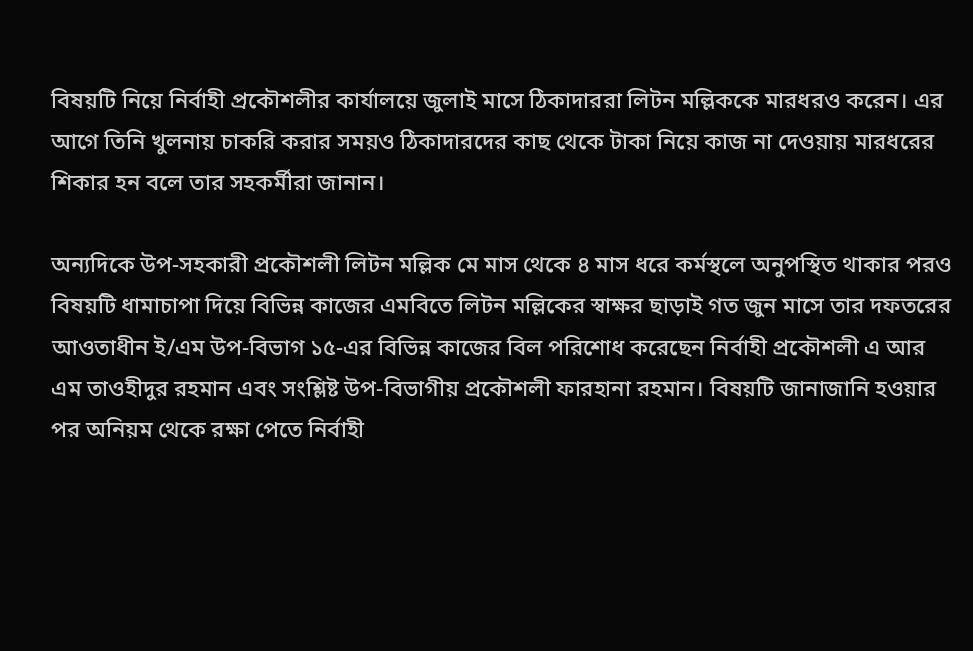বিষয়টি নিয়ে নির্বাহী প্রকৌশলীর কার্যালয়ে জুলাই মাসে ঠিকাদাররা লিটন মল্লিককে মারধরও করেন। এর আগে তিনি খুলনায় চাকরি করার সময়ও ঠিকাদারদের কাছ থেকে টাকা নিয়ে কাজ না দেওয়ায় মারধরের শিকার হন বলে তার সহকর্মীরা জানান।

অন্যদিকে উপ-সহকারী প্রকৌশলী লিটন মল্লিক মে মাস থেকে ৪ মাস ধরে কর্মস্থলে অনুপস্থিত থাকার পরও বিষয়টি ধামাচাপা দিয়ে বিভিন্ন কাজের এমবিতে লিটন মল্লিকের স্বাক্ষর ছাড়াই গত জুন মাসে তার দফতরের আওতাধীন ই/এম উপ-বিভাগ ১৫-এর বিভিন্ন কাজের বিল পরিশোধ করেছেন নির্বাহী প্রকৌশলী এ আর এম তাওহীদুর রহমান এবং সংশ্লিষ্ট উপ-বিভাগীয় প্রকৌশলী ফারহানা রহমান। বিষয়টি জানাজানি হওয়ার পর অনিয়ম থেকে রক্ষা পেতে নির্বাহী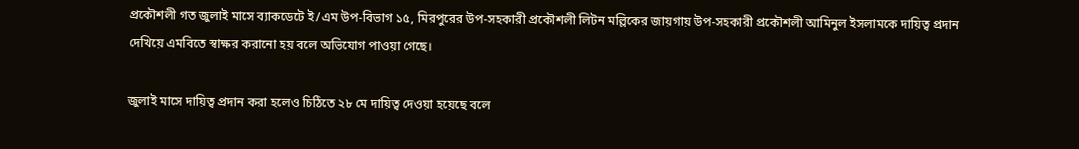প্রকৌশলী গত জুলাই মাসে ব্যাকডেটে ই/এম উপ-বিভাগ ১৫, মিরপুরের উপ-সহকারী প্রকৌশলী লিটন মল্লিকের জায়গায় উপ-সহকারী প্রকৌশলী আমিনুল ইসলামকে দায়িত্ব প্রদান দেখিয়ে এমবিতে স্বাক্ষর করানো হয় বলে অভিযোগ পাওয়া গেছে।

জুলাই মাসে দায়িত্ব প্রদান করা হলেও চিঠিতে ২৮ মে দায়িত্ব দেওয়া হয়েছে বলে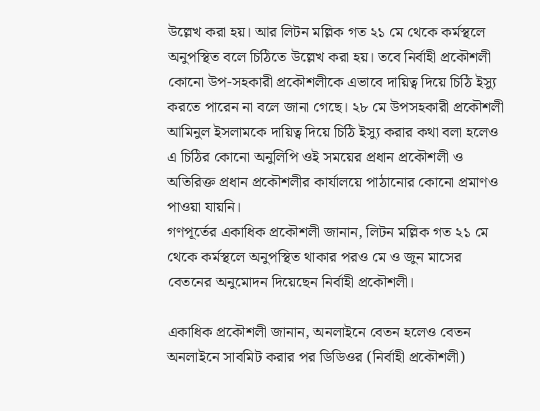উল্লেখ করা হয়। আর লিটন মল্লিক গত ২১ মে থেকে কর্মস্থলে অনুপস্থিত বলে চিঠিতে উল্লেখ করা হয়। তবে নির্বাহী প্রকৌশলী কোনো উপ-সহকারী প্রকৌশলীকে এভাবে দায়িত্ব দিয়ে চিঠি ইস্যু করতে পারেন না বলে জানা গেছে। ২৮ মে উপসহকারী প্রকৌশলী আমিনুল ইসলামকে দায়িত্ব দিয়ে চিঠি ইস্যু করার কথা বলা হলেও এ চিঠির কোনো অনুলিপি ওই সময়ের প্রধান প্রকৌশলী ও অতিরিক্ত প্রধান প্রকৌশলীর কার্যালয়ে পাঠানোর কোনো প্রমাণও পাওয়া যায়নি।
গণপূর্তের একাধিক প্রকৌশলী জানান, লিটন মল্লিক গত ২১ মে থেকে কর্মস্থলে অনুপস্থিত থাকার পরও মে ও জুন মাসের বেতনের অনুমোদন দিয়েছেন নির্বাহী প্রকৌশলী।

একাধিক প্রকৌশলী জানান, অনলাইনে বেতন হলেও বেতন অনলাইনে সাবমিট করার পর ডিডিওর (নির্বাহী প্রকৌশলী)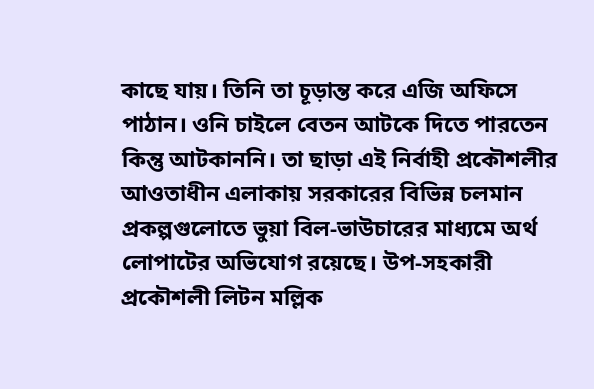কাছে যায়। তিনি তা চূড়ান্ত করে এজি অফিসে পাঠান। ওনি চাইলে বেতন আটকে দিতে পারতেন কিন্তু আটকাননি। তা ছাড়া এই নির্বাহী প্রকৌশলীর আওতাধীন এলাকায় সরকারের বিভিন্ন চলমান প্রকল্পগুলোতে ভুয়া বিল-ভাউচারের মাধ্যমে অর্থ লোপাটের অভিযোগ রয়েছে। উপ-সহকারী প্রকৌশলী লিটন মল্লিক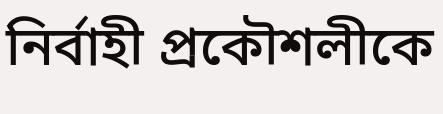নির্বাহী প্রকৌশলীকে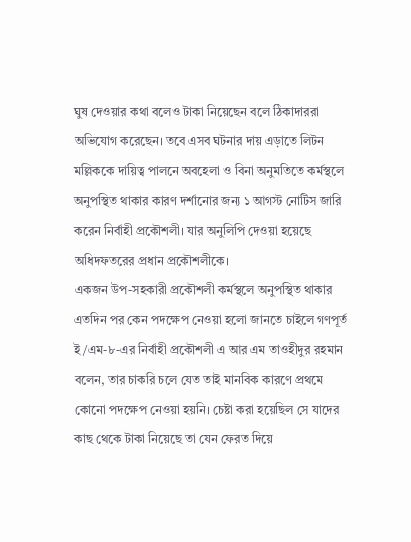ঘুষ দেওয়ার কথা বলেও টাকা নিয়েছেন বলে ঠিকাদাররা অভিযোগ করেছেন। তবে এসব ঘটনার দায় এড়াতে লিটন মল্লিককে দায়িত্ব পালনে অবহেলা ও বিনা অনুমতিতে কর্মস্থলে অনুপস্থিত থাকার কারণ দর্শানোর জন্য ১ আগস্ট নোটিস জারি করেন নির্বাহী প্রকৌশলী। যার অনুলিপি দেওয়া হয়েছে অধিদফতরের প্রধান প্রকৌশলীকে।
একজন উপ-সহকারী প্রকৌশলী কর্মস্থলে অনুপস্থিত থাকার এতদিন পর কেন পদক্ষেপ নেওয়া হলো জানতে চাইলে গণপূর্ত ই/এম-৮-এর নির্বাহী প্রকৌশলী এ আর এম তাওহীদুর রহমান বলেন, তার চাকরি চলে যেত তাই মানবিক কারণে প্রথমে কোনো পদক্ষেপ নেওয়া হয়নি। চেষ্টা করা হয়েছিল সে যাদের কাছ থেকে টাকা নিয়েছে তা যেন ফেরত দিয়ে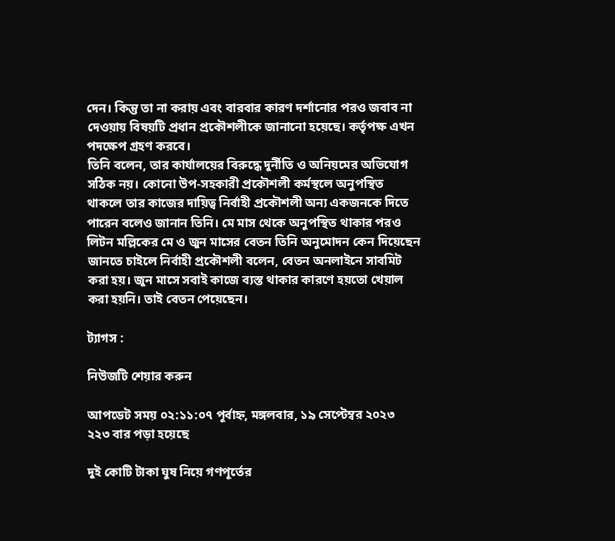দেন। কিন্তু তা না করায় এবং বারবার কারণ দর্শানোর পরও জবাব না দেওয়ায় বিষয়টি প্রধান প্রকৌশলীকে জানানো হয়েছে। কর্তৃপক্ষ এখন পদক্ষেপ গ্রহণ করবে।
তিনি বলেন, তার কার্যালয়ের বিরুদ্ধে দুর্নীতি ও অনিয়মের অভিযোগ সঠিক নয়। কোনো উপ-সহকারী প্রকৌশলী কর্মস্থলে অনুপস্থিত থাকলে তার কাজের দায়িত্ব নির্বাহী প্রকৌশলী অন্য একজনকে দিতে পারেন বলেও জানান তিনি। মে মাস থেকে অনুপস্থিত থাকার পরও লিটন মল্লিকের মে ও জুন মাসের বেতন তিনি অনুমোদন কেন দিয়েছেন জানতে চাইলে নির্বাহী প্রকৌশলী বলেন, বেতন অনলাইনে সাবমিট করা হয়। জুন মাসে সবাই কাজে ব্যস্ত থাকার কারণে হয়তো খেয়াল করা হয়নি। তাই বেতন পেয়েছেন।

ট্যাগস :

নিউজটি শেয়ার করুন

আপডেট সময় ০২:১১:০৭ পূর্বাহ্ন, মঙ্গলবার, ১৯ সেপ্টেম্বর ২০২৩
২২৩ বার পড়া হয়েছে

দুই কোটি টাকা ঘুষ নিয়ে গণপূর্তের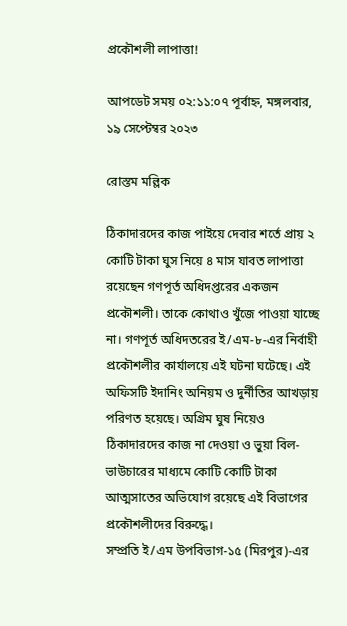প্রকৌশলী লাপাত্তা!

আপডেট সময় ০২:১১:০৭ পূর্বাহ্ন, মঙ্গলবার, ১৯ সেপ্টেম্বর ২০২৩

রোস্তম মল্লিক

ঠিকাদারদের কাজ পাইয়ে দেবার শর্তে প্রায় ২ কোটি টাকা ঘুস নিয়ে ৪ মাস যাবত লাপাত্তা রয়েছেন গণপূর্ত অধিদপ্তরের একজন প্রকৌশলী। তাকে কোথাও খুঁজে পাওয়া যাচ্ছে না। গণপূর্ত অধিদতরের ই/এম-৮-এর নির্বাহী প্রকৌশলীর কার্যালয়ে এই ঘটনা ঘটেছে। এই অফিসটি ইদানিং অনিয়ম ও দুর্নীতির আখড়ায় পরিণত হয়েছে। অগ্রিম ঘুষ নিয়েও ঠিকাদারদের কাজ না দেওয়া ও ভুয়া বিল-ভাউচারের মাধ্যমে কোটি কোটি টাকা আত্মসাতের অভিযোগ রয়েছে এই বিভাগের প্রকৌশলীদের বিরুদ্ধে।
সম্প্রতি ই/এম উপবিভাগ-১৫ (মিরপুর)-এর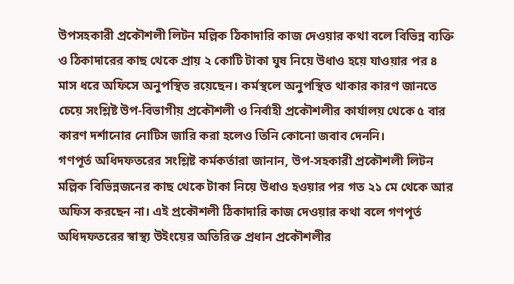উপসহকারী প্রকৌশলী লিটন মল্লিক ঠিকাদারি কাজ দেওয়ার কথা বলে বিভিন্ন ব্যক্তি ও ঠিকাদারের কাছ থেকে প্রায় ২ কোটি টাকা ঘুষ নিয়ে উধাও হয়ে যাওয়ার পর ৪ মাস ধরে অফিসে অনুপস্থিত রয়েছেন। কর্মস্থলে অনুপস্থিত থাকার কারণ জানতে চেয়ে সংশ্লিষ্ট উপ-বিভাগীয় প্রকৌশলী ও নির্বাহী প্রকৌশলীর কার্যালয় থেকে ৫ বার কারণ দর্শানোর নোটিস জারি করা হলেও তিনি কোনো জবাব দেননি।
গণপূর্ত অধিদফতরের সংশ্লিষ্ট কর্মকর্তারা জানান, উপ-সহকারী প্রকৌশলী লিটন মল্লিক বিভিন্নজনের কাছ থেকে টাকা নিয়ে উধাও হওয়ার পর গত ২১ মে থেকে আর অফিস করছেন না। এই প্রকৌশলী ঠিকাদারি কাজ দেওয়ার কথা বলে গণপূর্ত অধিদফতরের স্বাস্থ্য উইংয়ের অতিরিক্ত প্রধান প্রকৌশলীর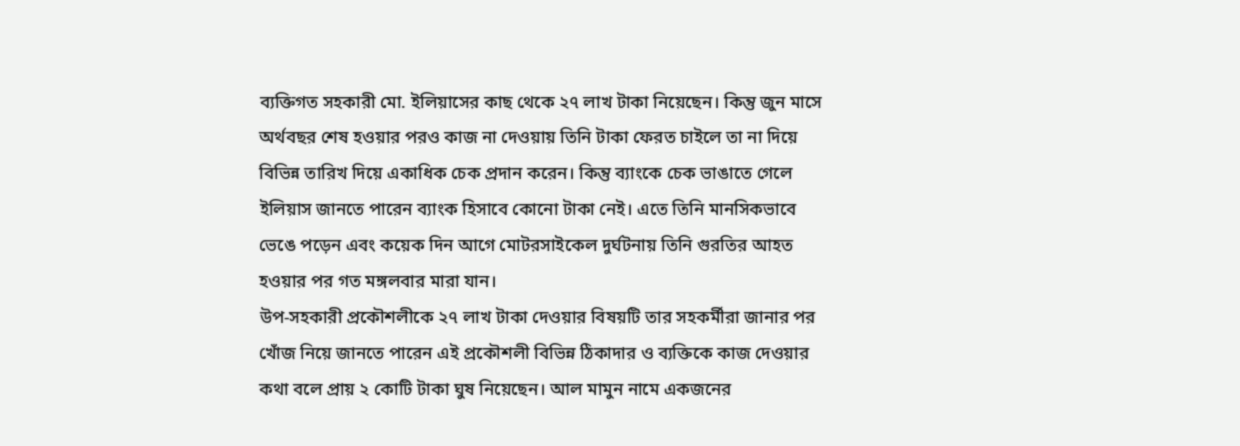ব্যক্তিগত সহকারী মো. ইলিয়াসের কাছ থেকে ২৭ লাখ টাকা নিয়েছেন। কিন্তু জুন মাসে অর্থবছর শেষ হওয়ার পরও কাজ না দেওয়ায় তিনি টাকা ফেরত চাইলে তা না দিয়ে বিভিন্ন তারিখ দিয়ে একাধিক চেক প্রদান করেন। কিন্তু ব্যাংকে চেক ভাঙাতে গেলে ইলিয়াস জানতে পারেন ব্যাংক হিসাবে কোনো টাকা নেই। এতে তিনি মানসিকভাবে ভেঙে পড়েন এবং কয়েক দিন আগে মোটরসাইকেল দুর্ঘটনায় তিনি গুরতির আহত হওয়ার পর গত মঙ্গলবার মারা যান।
উপ-সহকারী প্রকৌশলীকে ২৭ লাখ টাকা দেওয়ার বিষয়টি তার সহকর্মীরা জানার পর খোঁজ নিয়ে জানতে পারেন এই প্রকৌশলী বিভিন্ন ঠিকাদার ও ব্যক্তিকে কাজ দেওয়ার কথা বলে প্রায় ২ কোটি টাকা ঘুষ নিয়েছেন। আল মামুন নামে একজনের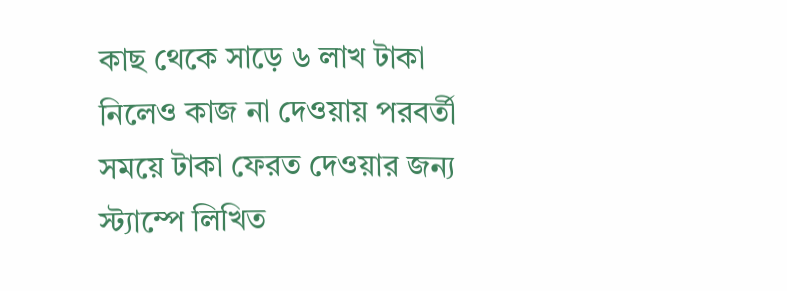কাছ থেকে সাড়ে ৬ লাখ টাকা নিলেও কাজ না দেওয়ায় পরবর্তী সময়ে টাকা ফেরত দেওয়ার জন্য স্ট্যাম্পে লিখিত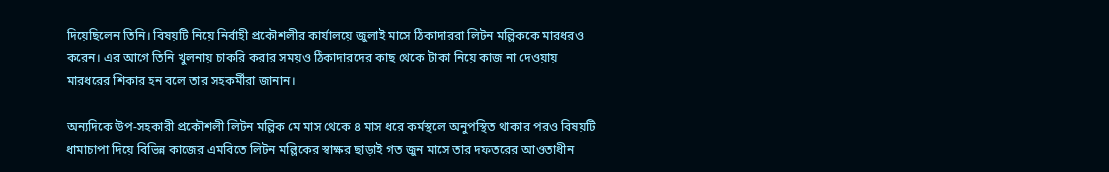দিয়েছিলেন তিনি। বিষয়টি নিয়ে নির্বাহী প্রকৌশলীর কার্যালয়ে জুলাই মাসে ঠিকাদাররা লিটন মল্লিককে মারধরও করেন। এর আগে তিনি খুলনায় চাকরি করার সময়ও ঠিকাদারদের কাছ থেকে টাকা নিয়ে কাজ না দেওয়ায় মারধরের শিকার হন বলে তার সহকর্মীরা জানান।

অন্যদিকে উপ-সহকারী প্রকৌশলী লিটন মল্লিক মে মাস থেকে ৪ মাস ধরে কর্মস্থলে অনুপস্থিত থাকার পরও বিষয়টি ধামাচাপা দিয়ে বিভিন্ন কাজের এমবিতে লিটন মল্লিকের স্বাক্ষর ছাড়াই গত জুন মাসে তার দফতরের আওতাধীন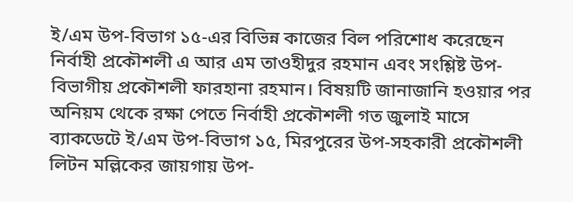ই/এম উপ-বিভাগ ১৫-এর বিভিন্ন কাজের বিল পরিশোধ করেছেন নির্বাহী প্রকৌশলী এ আর এম তাওহীদুর রহমান এবং সংশ্লিষ্ট উপ-বিভাগীয় প্রকৌশলী ফারহানা রহমান। বিষয়টি জানাজানি হওয়ার পর অনিয়ম থেকে রক্ষা পেতে নির্বাহী প্রকৌশলী গত জুলাই মাসে ব্যাকডেটে ই/এম উপ-বিভাগ ১৫, মিরপুরের উপ-সহকারী প্রকৌশলী লিটন মল্লিকের জায়গায় উপ-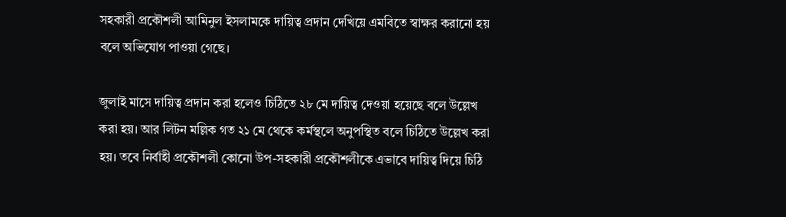সহকারী প্রকৌশলী আমিনুল ইসলামকে দায়িত্ব প্রদান দেখিয়ে এমবিতে স্বাক্ষর করানো হয় বলে অভিযোগ পাওয়া গেছে।

জুলাই মাসে দায়িত্ব প্রদান করা হলেও চিঠিতে ২৮ মে দায়িত্ব দেওয়া হয়েছে বলে উল্লেখ করা হয়। আর লিটন মল্লিক গত ২১ মে থেকে কর্মস্থলে অনুপস্থিত বলে চিঠিতে উল্লেখ করা হয়। তবে নির্বাহী প্রকৌশলী কোনো উপ-সহকারী প্রকৌশলীকে এভাবে দায়িত্ব দিয়ে চিঠি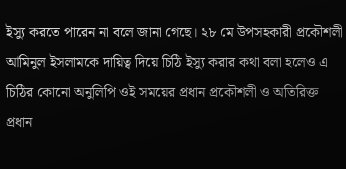ইস্যু করতে পারেন না বলে জানা গেছে। ২৮ মে উপসহকারী প্রকৌশলী আমিনুল ইসলামকে দায়িত্ব দিয়ে চিঠি ইস্যু করার কথা বলা হলেও এ চিঠির কোনো অনুলিপি ওই সময়ের প্রধান প্রকৌশলী ও অতিরিক্ত প্রধান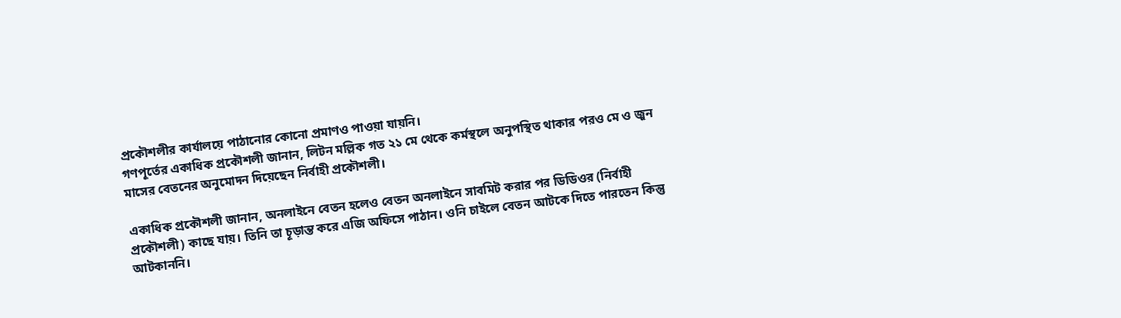প্রকৌশলীর কার্যালয়ে পাঠানোর কোনো প্রমাণও পাওয়া যায়নি।
গণপূর্তের একাধিক প্রকৌশলী জানান, লিটন মল্লিক গত ২১ মে থেকে কর্মস্থলে অনুপস্থিত থাকার পরও মে ও জুন মাসের বেতনের অনুমোদন দিয়েছেন নির্বাহী প্রকৌশলী।

একাধিক প্রকৌশলী জানান, অনলাইনে বেতন হলেও বেতন অনলাইনে সাবমিট করার পর ডিডিওর (নির্বাহী প্রকৌশলী) কাছে যায়। তিনি তা চূড়ান্ত করে এজি অফিসে পাঠান। ওনি চাইলে বেতন আটকে দিতে পারতেন কিন্তু আটকাননি।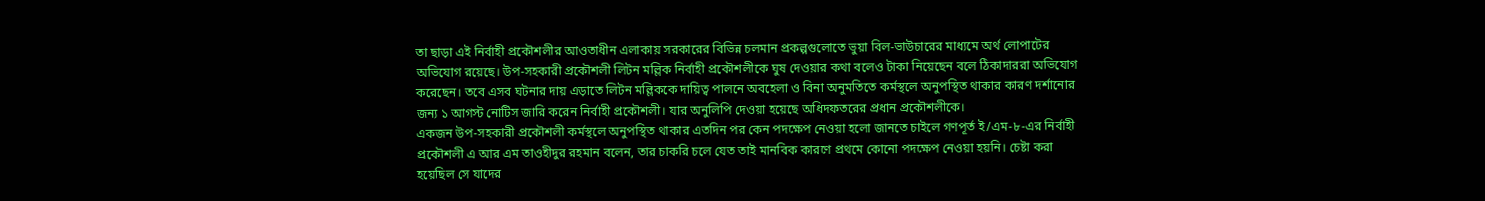তা ছাড়া এই নির্বাহী প্রকৌশলীর আওতাধীন এলাকায় সরকারের বিভিন্ন চলমান প্রকল্পগুলোতে ভুয়া বিল-ভাউচারের মাধ্যমে অর্থ লোপাটের অভিযোগ রয়েছে। উপ-সহকারী প্রকৌশলী লিটন মল্লিক নির্বাহী প্রকৌশলীকে ঘুষ দেওয়ার কথা বলেও টাকা নিয়েছেন বলে ঠিকাদাররা অভিযোগ করেছেন। তবে এসব ঘটনার দায় এড়াতে লিটন মল্লিককে দায়িত্ব পালনে অবহেলা ও বিনা অনুমতিতে কর্মস্থলে অনুপস্থিত থাকার কারণ দর্শানোর জন্য ১ আগস্ট নোটিস জারি করেন নির্বাহী প্রকৌশলী। যার অনুলিপি দেওয়া হয়েছে অধিদফতরের প্রধান প্রকৌশলীকে।
একজন উপ-সহকারী প্রকৌশলী কর্মস্থলে অনুপস্থিত থাকার এতদিন পর কেন পদক্ষেপ নেওয়া হলো জানতে চাইলে গণপূর্ত ই/এম-৮-এর নির্বাহী প্রকৌশলী এ আর এম তাওহীদুর রহমান বলেন, তার চাকরি চলে যেত তাই মানবিক কারণে প্রথমে কোনো পদক্ষেপ নেওয়া হয়নি। চেষ্টা করা হয়েছিল সে যাদের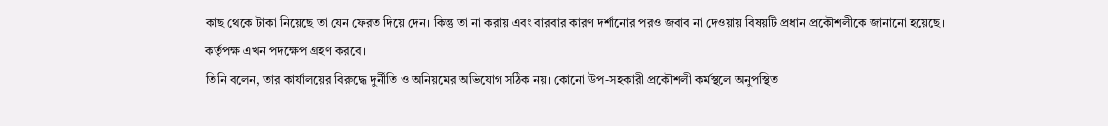কাছ থেকে টাকা নিয়েছে তা যেন ফেরত দিয়ে দেন। কিন্তু তা না করায় এবং বারবার কারণ দর্শানোর পরও জবাব না দেওয়ায় বিষয়টি প্রধান প্রকৌশলীকে জানানো হয়েছে। কর্তৃপক্ষ এখন পদক্ষেপ গ্রহণ করবে।
তিনি বলেন, তার কার্যালয়ের বিরুদ্ধে দুর্নীতি ও অনিয়মের অভিযোগ সঠিক নয়। কোনো উপ-সহকারী প্রকৌশলী কর্মস্থলে অনুপস্থিত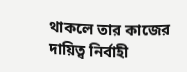থাকলে তার কাজের দায়িত্ব নির্বাহী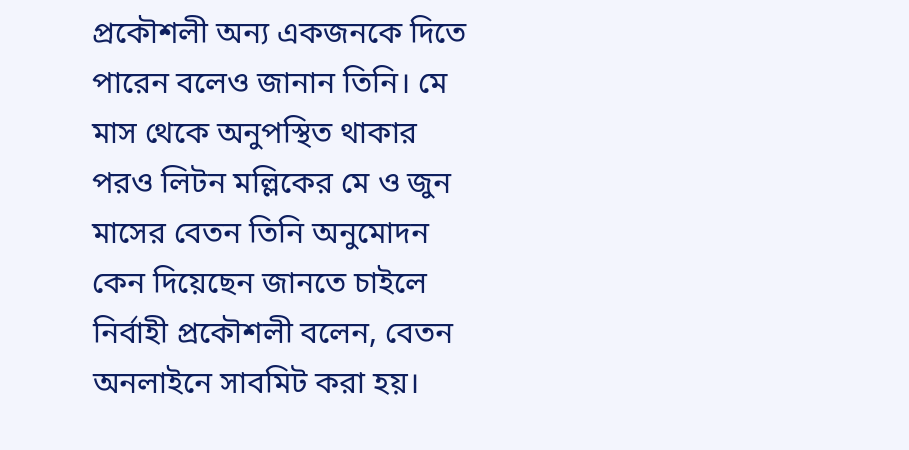প্রকৌশলী অন্য একজনকে দিতে পারেন বলেও জানান তিনি। মে মাস থেকে অনুপস্থিত থাকার পরও লিটন মল্লিকের মে ও জুন মাসের বেতন তিনি অনুমোদন কেন দিয়েছেন জানতে চাইলে নির্বাহী প্রকৌশলী বলেন, বেতন অনলাইনে সাবমিট করা হয়।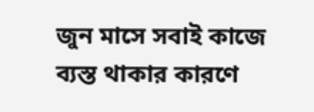জুন মাসে সবাই কাজে ব্যস্ত থাকার কারণে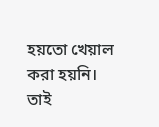হয়তো খেয়াল করা হয়নি। তাই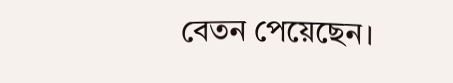বেতন পেয়েছেন।